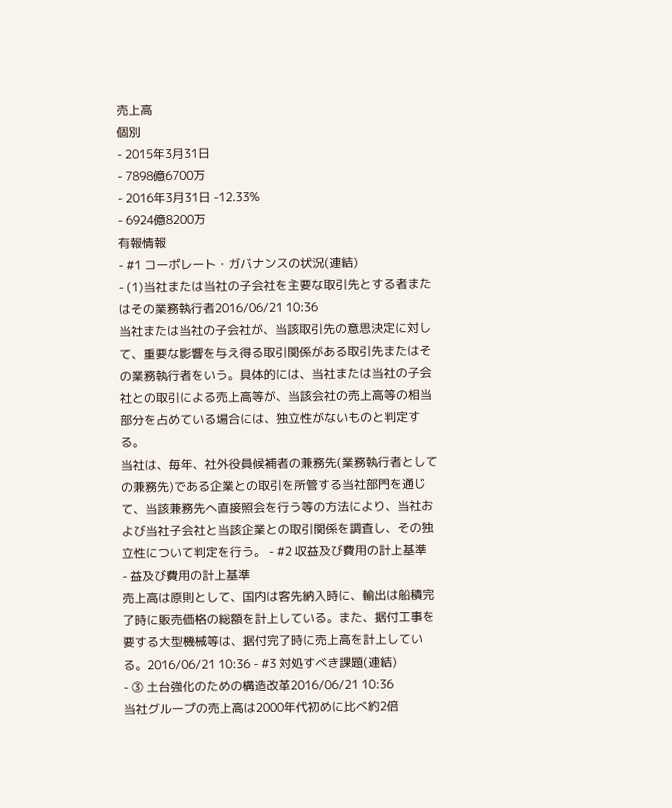売上高
個別
- 2015年3月31日
- 7898億6700万
- 2016年3月31日 -12.33%
- 6924億8200万
有報情報
- #1 コーポレート・ガバナンスの状況(連結)
- (1)当社または当社の子会社を主要な取引先とする者またはその業務執行者2016/06/21 10:36
当社または当社の子会社が、当該取引先の意思決定に対して、重要な影響を与え得る取引関係がある取引先またはその業務執行者をいう。具体的には、当社または当社の子会社との取引による売上高等が、当該会社の売上高等の相当部分を占めている場合には、独立性がないものと判定する。
当社は、毎年、社外役員候補者の兼務先(業務執行者としての兼務先)である企業との取引を所管する当社部門を通じて、当該兼務先へ直接照会を行う等の方法により、当社および当社子会社と当該企業との取引関係を調査し、その独立性について判定を行う。 - #2 収益及び費用の計上基準
- 益及び費用の計上基準
売上高は原則として、国内は客先納入時に、輸出は船積完了時に販売価格の総額を計上している。また、据付工事を要する大型機械等は、据付完了時に売上高を計上している。2016/06/21 10:36 - #3 対処すべき課題(連結)
- ③ 土台強化のための構造改革2016/06/21 10:36
当社グループの売上高は2000年代初めに比べ約2倍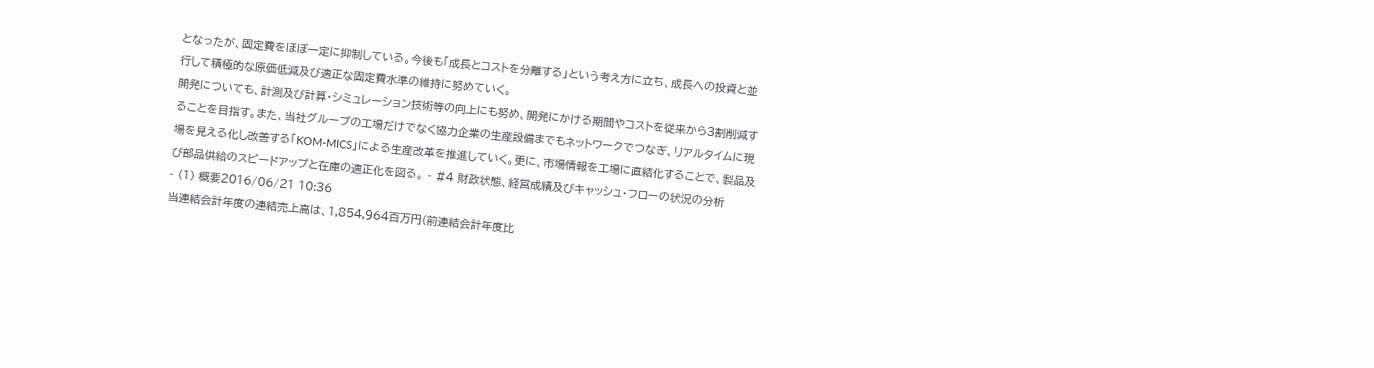となったが、固定費をほぼ一定に抑制している。今後も「成長とコストを分離する」という考え方に立ち、成長への投資と並行して積極的な原価低減及び適正な固定費水準の維持に努めていく。
開発についても、計測及び計算・シミュレーション技術等の向上にも努め、開発にかける期間やコストを従来から3割削減することを目指す。また、当社グループの工場だけでなく協力企業の生産設備までもネットワークでつなぎ、リアルタイムに現場を見える化し改善する「KOM-MICS」による生産改革を推進していく。更に、市場情報を工場に直結化することで、製品及び部品供給のスピードアップと在庫の適正化を図る。 - #4 財政状態、経営成績及びキャッシュ・フローの状況の分析
- (1) 概要2016/06/21 10:36
当連結会計年度の連結売上高は、1,854,964百万円(前連結会計年度比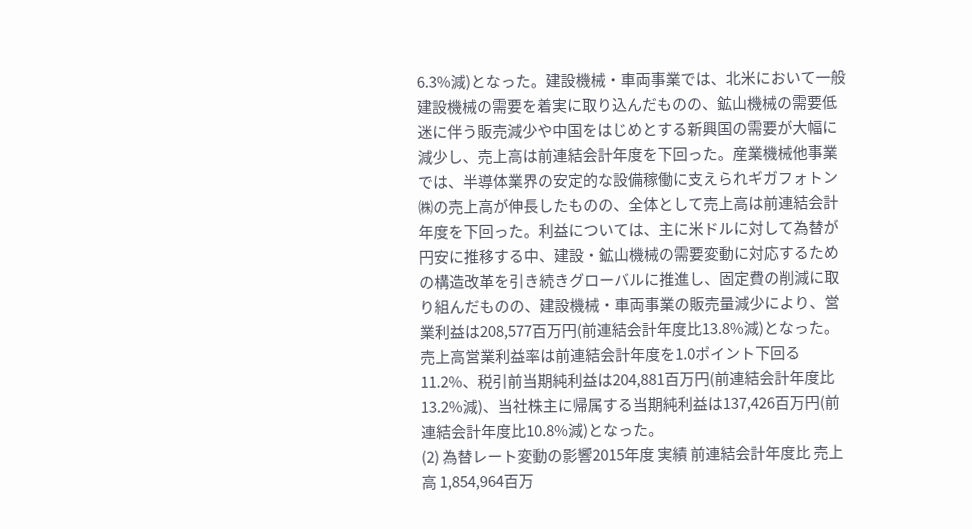6.3%減)となった。建設機械・車両事業では、北米において一般建設機械の需要を着実に取り込んだものの、鉱山機械の需要低迷に伴う販売減少や中国をはじめとする新興国の需要が大幅に減少し、売上高は前連結会計年度を下回った。産業機械他事業では、半導体業界の安定的な設備稼働に支えられギガフォトン㈱の売上高が伸長したものの、全体として売上高は前連結会計年度を下回った。利益については、主に米ドルに対して為替が円安に推移する中、建設・鉱山機械の需要変動に対応するための構造改革を引き続きグローバルに推進し、固定費の削減に取り組んだものの、建設機械・車両事業の販売量減少により、営業利益は208,577百万円(前連結会計年度比13.8%減)となった。売上高営業利益率は前連結会計年度を1.0ポイント下回る11.2%、税引前当期純利益は204,881百万円(前連結会計年度比13.2%減)、当社株主に帰属する当期純利益は137,426百万円(前連結会計年度比10.8%減)となった。
(2) 為替レート変動の影響2015年度 実績 前連結会計年度比 売上高 1,854,964百万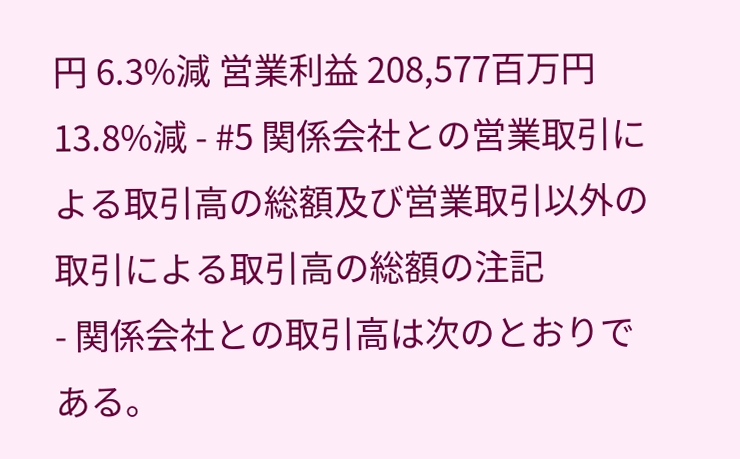円 6.3%減 営業利益 208,577百万円 13.8%減 - #5 関係会社との営業取引による取引高の総額及び営業取引以外の取引による取引高の総額の注記
- 関係会社との取引高は次のとおりである。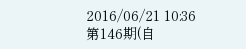2016/06/21 10:36
第146期(自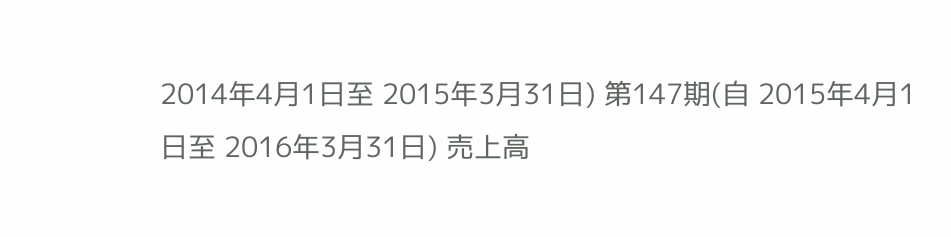2014年4月1日至 2015年3月31日) 第147期(自 2015年4月1日至 2016年3月31日) 売上高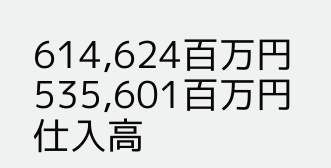614,624百万円 535,601百万円 仕入高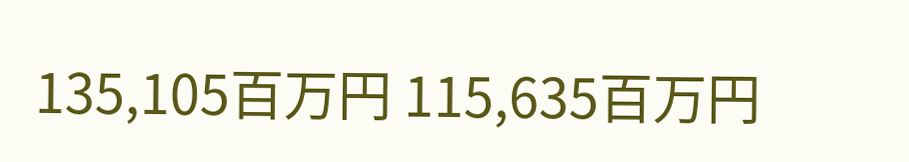135,105百万円 115,635百万円